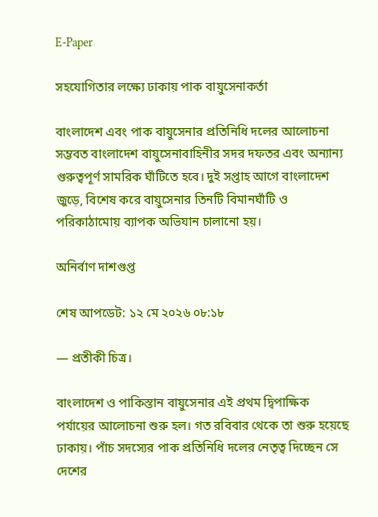E-Paper

সহযোগিতার লক্ষ্যে ঢাকায় পাক বায়ুসেনাকর্তা

বাংলাদেশ এবং পাক বায়ুসেনার প্রতিনিধি দলের আলোচনা সম্ভবত বাংলাদেশ বায়ুসেনাবাহিনীর সদর দফতর এবং অন্যান্য গুরুত্বপূর্ণ সামরিক ঘাঁটিতে হবে। দুই সপ্তাহ আগে বাংলাদেশ জুড়ে, বিশেষ করে বায়ুসেনার তিনটি বিমানঘাঁটি ও পরিকাঠামোয় ব্যাপক অভিযান চালানো হয়।

অনির্বাণ দাশগুপ্ত

শেষ আপডেট: ১২ মে ২০২৬ ০৮:১৮

— প্রতীকী চিত্র।

বাংলাদেশ ও পাকিস্তান বায়ুসেনার এই প্রথম দ্বিপাক্ষিক পর্যায়ের আলোচনা শুরু হল। গত রবিবার থেকে তা শুরু হয়েছে ঢাকায়। পাঁচ সদস্যের পাক প্রতিনিধি দলের নেতৃত্ব দিচ্ছেন সে দেশের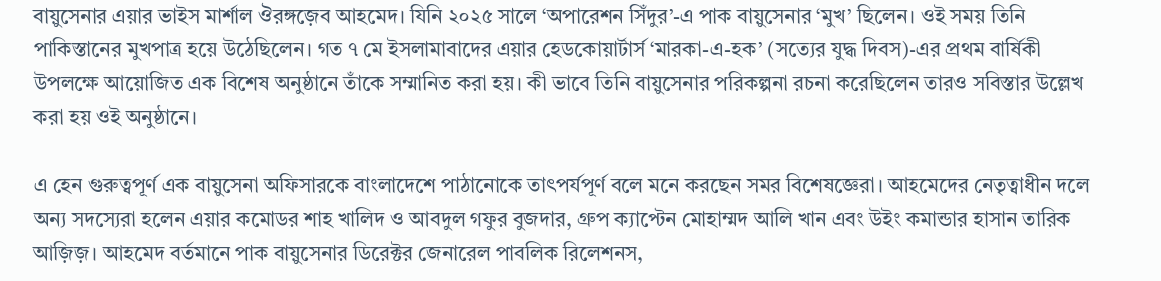বায়ুসেনার এয়ার ভাইস মার্শাল ঔরঙ্গজ়েব আহমেদ। যিনি ২০২৫ সালে ‘অপারেশন সিঁদুর’-এ পাক বায়ুসেনার ‘মুখ’ ছিলেন। ওই সময় তিনি পাকিস্তানের মুখপাত্র হয়ে উঠেছিলেন। গত ৭ মে ইসলামাবাদের এয়ার হেডকোয়ার্টার্স ‘মারকা-এ-হক’ (সত্যের যুদ্ধ দিবস)-এর প্রথম বার্ষিকী উপলক্ষে আয়োজিত এক বিশেষ অনুষ্ঠানে তাঁকে সম্মানিত করা হয়। কী ভাবে তিনি বায়ুসেনার পরিকল্পনা রচনা করেছিলেন তারও সবিস্তার উল্লেখ করা হয় ওই অনুষ্ঠানে।

এ হেন গুরুত্বপূর্ণ এক বায়ুসেনা অফিসারকে বাংলাদেশে পাঠানোকে তাৎপর্যপূর্ণ বলে মনে করছেন সমর বিশেষজ্ঞেরা। আহমেদের নেতৃত্বাধীন দলে অন্য সদস্যেরা হলেন এয়ার কমোডর শাহ খালিদ ও আবদুল গফুর বুজদার, গ্রুপ ক্যাপ্টেন মোহাম্মদ আলি খান এবং উইং কমান্ডার হাসান তারিক আজ়িজ়। আহমেদ বর্তমানে পাক বায়ুসেনার ডিরেক্টর জেনারেল পাবলিক রিলেশনস,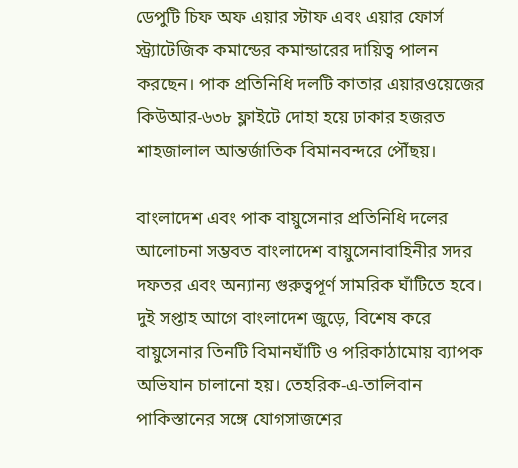ডেপুটি চিফ অফ এয়ার স্টাফ এবং এয়ার ফোর্স স্ট্র্যাটেজিক কমান্ডের কমান্ডারের দায়িত্ব পালন করছেন। পাক প্রতিনিধি দলটি কাতার এয়ারওয়েজের কিউআর-৬৩৮ ফ্লাইটে দোহা হয়ে ঢাকার হজরত শাহজালাল আন্তর্জাতিক বিমানবন্দরে পৌঁছয়।

বাংলাদেশ এবং পাক বায়ুসেনার প্রতিনিধি দলের আলোচনা সম্ভবত বাংলাদেশ বায়ুসেনাবাহিনীর সদর দফতর এবং অন্যান্য গুরুত্বপূর্ণ সামরিক ঘাঁটিতে হবে। দুই সপ্তাহ আগে বাংলাদেশ জুড়ে, বিশেষ করে বায়ুসেনার তিনটি বিমানঘাঁটি ও পরিকাঠামোয় ব্যাপক অভিযান চালানো হয়। তেহরিক-এ-তালিবান পাকিস্তানের সঙ্গে যোগসাজশের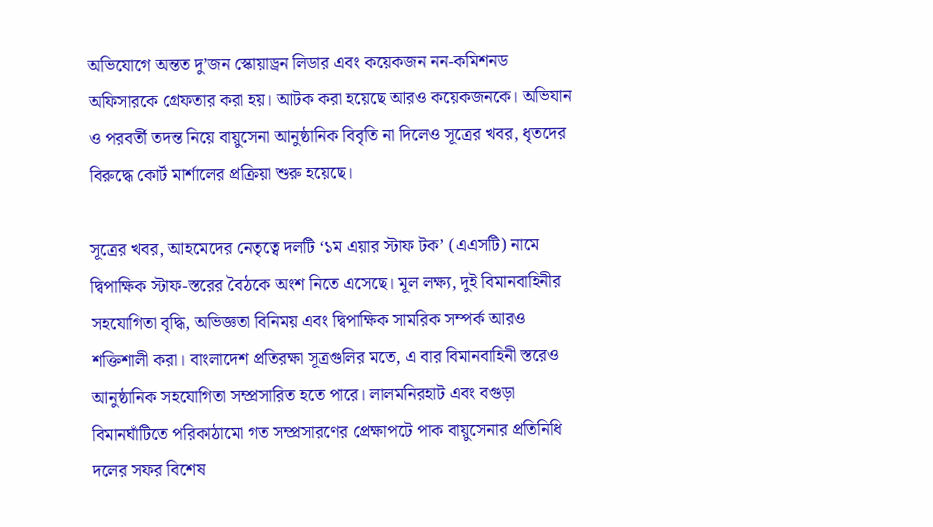অভিযোগে অন্তত দু’জন স্কোয়াড্রন লিডার এবং কয়েকজন নন-কমিশনড অফিসারকে গ্রেফতার করা হয়। আটক করা হয়েছে আরও কয়েকজনকে। অভিযান ও পরবর্তী তদন্ত নিয়ে বায়ুসেনা আনুষ্ঠানিক বিবৃতি না দিলেও সূত্রের খবর, ধৃতদের বিরুদ্ধে কোর্ট মার্শালের প্রক্রিয়া শুরু হয়েছে।

সূত্রের খবর, আহমেদের নেতৃত্বে দলটি ‘১ম এয়ার স্টাফ টক’ (এএসটি) নামে দ্বিপাক্ষিক স্টাফ-স্তরের বৈঠকে অংশ নিতে এসেছে। মূল লক্ষ্য, দুই বিমানবাহিনীর সহযোগিতা বৃদ্ধি, অভিজ্ঞতা বিনিময় এবং দ্বিপাক্ষিক সামরিক সম্পর্ক আরও শক্তিশালী করা। বাংলাদেশ প্রতিরক্ষা সূত্রগুলির মতে, এ বার বিমানবাহিনী স্তরেও আনুষ্ঠানিক সহযোগিতা সম্প্রসারিত হতে পারে। লালমনিরহাট এবং বগুড়া বিমানঘাঁটিতে পরিকাঠামো গত সম্প্রসারণের প্রেক্ষাপটে পাক বায়ুসেনার প্রতিনিধি দলের সফর বিশেষ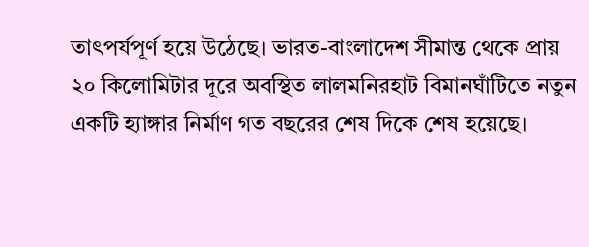তাৎপর্যপূর্ণ হয়ে উঠেছে। ভারত-বাংলাদেশ সীমান্ত থেকে প্রায় ২০ কিলোমিটার দূরে অবস্থিত লালমনিরহাট বিমানঘাঁটিতে নতুন একটি হ্যাঙ্গার নির্মাণ গত বছরের শেষ দিকে শেষ হয়েছে।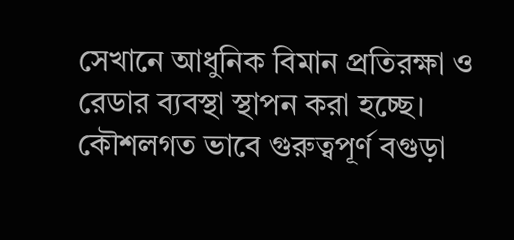সেখানে আধুনিক বিমান প্রতিরক্ষা ও রেডার ব্যবস্থা স্থাপন করা হচ্ছে। কৌশলগত ভাবে গুরুত্বপূর্ণ বগুড়া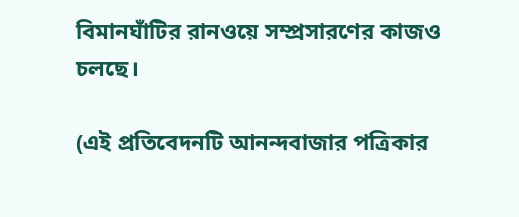বিমানঘাঁটির রানওয়ে সম্প্রসারণের কাজও চলছে।

(এই প্রতিবেদনটি আনন্দবাজার পত্রিকার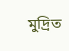মুদ্রিত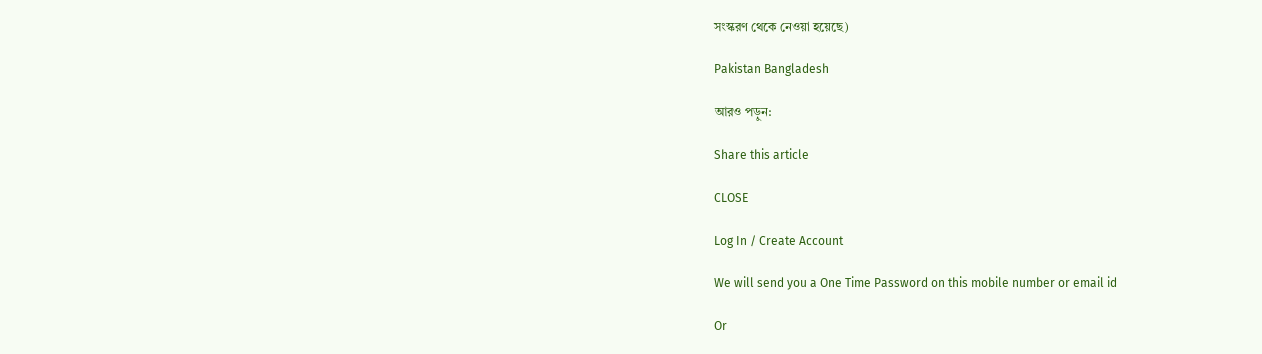সংস্করণ থেকে নেওয়া হয়েছে)

Pakistan Bangladesh

আরও পড়ুন:

Share this article

CLOSE

Log In / Create Account

We will send you a One Time Password on this mobile number or email id

Or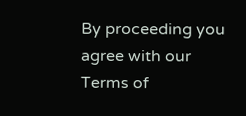By proceeding you agree with our Terms of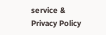service & Privacy Policy